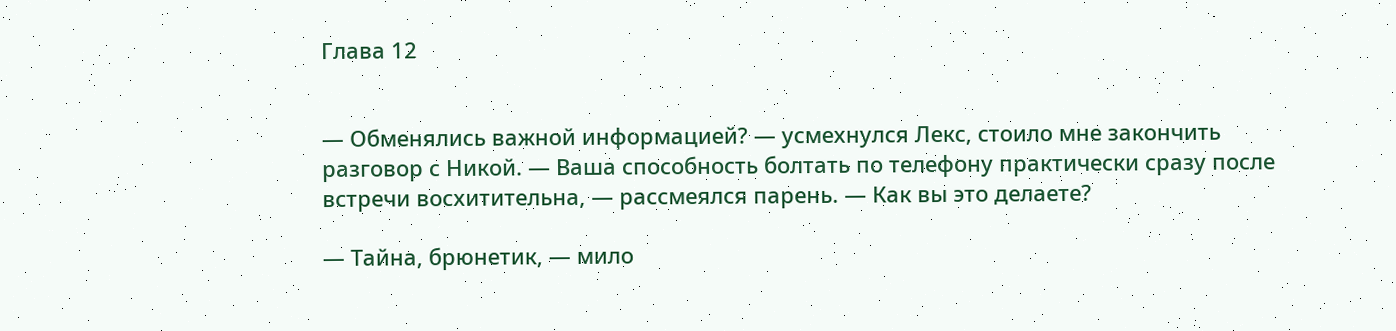Глава 12


— Обменялись важной информацией? — усмехнулся Лекс, стоило мне закончить разговор с Никой. — Ваша способность болтать по телефону практически сразу после встречи восхитительна, — рассмеялся парень. — Как вы это делаете?

— Тайна, брюнетик, — мило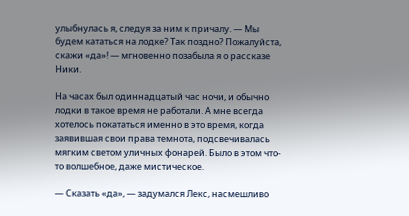улыбнулась я, следуя за ним к причалу. — Мы будем кататься на лодке? Так поздно? Пожалуйста, скажи «да»! — мгновенно позабыла я о рассказе Ники.

На часах был одиннадцатый час ночи, и обычно лодки в такое время не работали. А мне всегда хотелось покататься именно в это время, когда заявившая свои права темнота, подсвечивалась мягким светом уличных фонарей. Было в этом что-то волшебное, даже мистическое.

— Сказать «да», — задумался Лекс, насмешливо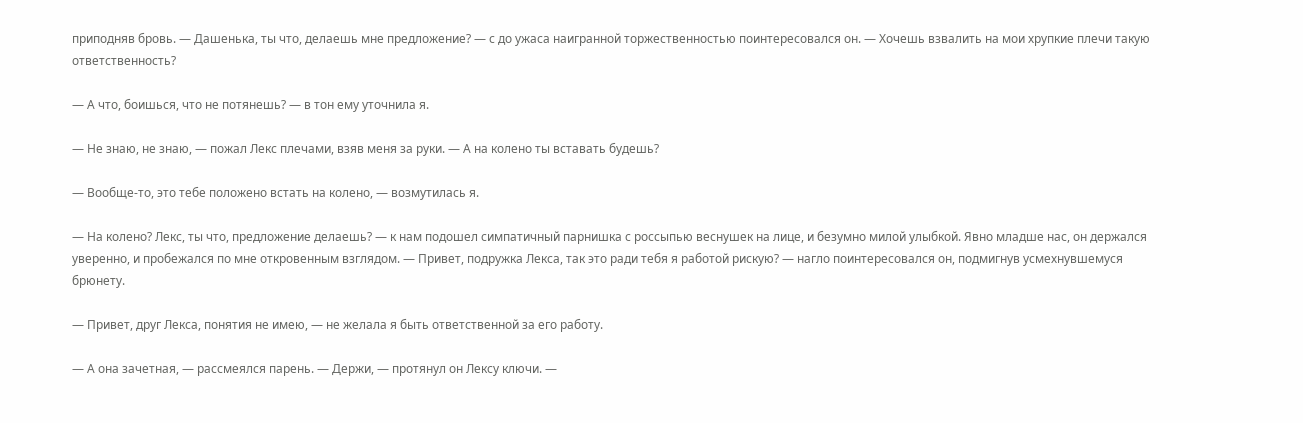приподняв бровь. — Дашенька, ты что, делаешь мне предложение? — с до ужаса наигранной торжественностью поинтересовался он. — Хочешь взвалить на мои хрупкие плечи такую ответственность?

— А что, боишься, что не потянешь? — в тон ему уточнила я.

— Не знаю, не знаю, — пожал Лекс плечами, взяв меня за руки. — А на колено ты вставать будешь?

— Вообще-то, это тебе положено встать на колено, — возмутилась я.

— На колено? Лекс, ты что, предложение делаешь? — к нам подошел симпатичный парнишка с россыпью веснушек на лице, и безумно милой улыбкой. Явно младше нас, он держался уверенно, и пробежался по мне откровенным взглядом. — Привет, подружка Лекса, так это ради тебя я работой рискую? — нагло поинтересовался он, подмигнув усмехнувшемуся брюнету.

— Привет, друг Лекса, понятия не имею, — не желала я быть ответственной за его работу.

— А она зачетная, — рассмеялся парень. — Держи, — протянул он Лексу ключи. —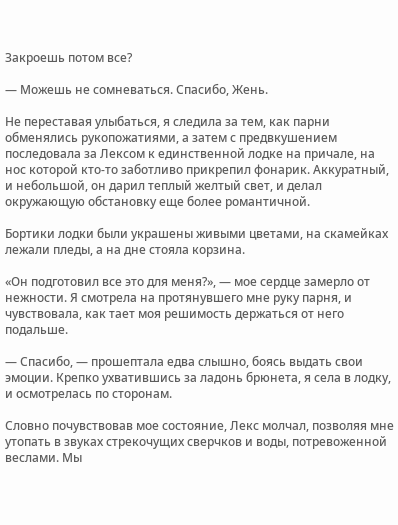Закроешь потом все?

— Можешь не сомневаться. Спасибо, Жень.

Не переставая улыбаться, я следила за тем, как парни обменялись рукопожатиями, а затем с предвкушением последовала за Лексом к единственной лодке на причале, на нос которой кто-то заботливо прикрепил фонарик. Аккуратный, и небольшой, он дарил теплый желтый свет, и делал окружающую обстановку еще более романтичной.

Бортики лодки были украшены живыми цветами, на скамейках лежали пледы, а на дне стояла корзина.

«Он подготовил все это для меня?», — мое сердце замерло от нежности. Я смотрела на протянувшего мне руку парня, и чувствовала, как тает моя решимость держаться от него подальше.

— Спасибо, — прошептала едва слышно, боясь выдать свои эмоции. Крепко ухватившись за ладонь брюнета, я села в лодку, и осмотрелась по сторонам.

Словно почувствовав мое состояние, Лекс молчал, позволяя мне утопать в звуках стрекочущих сверчков и воды, потревоженной веслами. Мы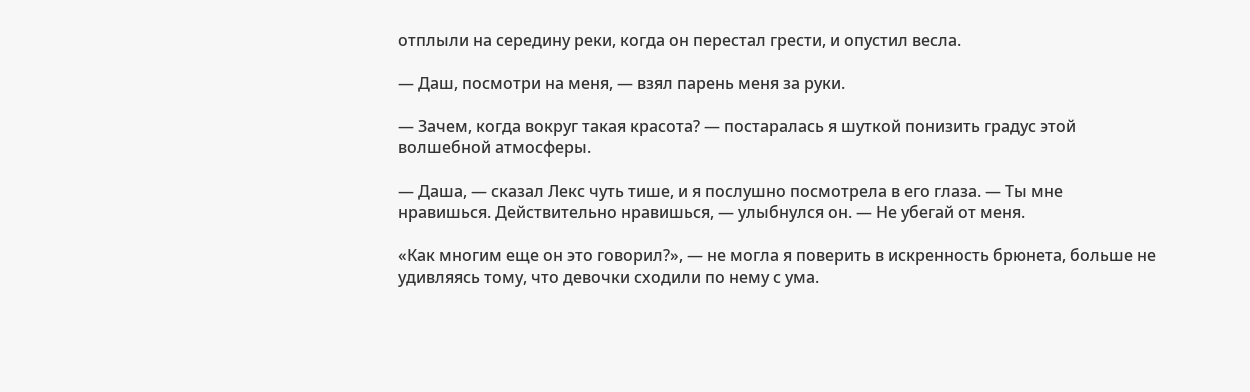отплыли на середину реки, когда он перестал грести, и опустил весла.

— Даш, посмотри на меня, — взял парень меня за руки.

— Зачем, когда вокруг такая красота? — постаралась я шуткой понизить градус этой волшебной атмосферы.

— Даша, — сказал Лекс чуть тише, и я послушно посмотрела в его глаза. — Ты мне нравишься. Действительно нравишься, — улыбнулся он. — Не убегай от меня.

«Как многим еще он это говорил?», — не могла я поверить в искренность брюнета, больше не удивляясь тому, что девочки сходили по нему с ума.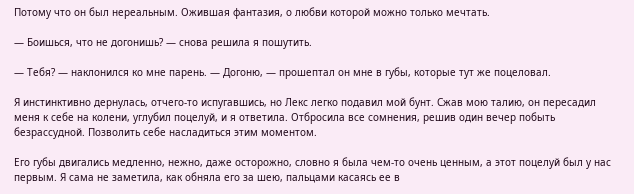Потому что он был нереальным. Ожившая фантазия, о любви которой можно только мечтать.

— Боишься, что не догонишь? — снова решила я пошутить.

— Тебя? — наклонился ко мне парень. — Догоню, — прошептал он мне в губы, которые тут же поцеловал.

Я инстинктивно дернулась, отчего-то испугавшись, но Лекс легко подавил мой бунт. Сжав мою талию, он пересадил меня к себе на колени, углубил поцелуй, и я ответила. Отбросила все сомнения, решив один вечер побыть безрассудной. Позволить себе насладиться этим моментом.

Его губы двигались медленно, нежно, даже осторожно, словно я была чем-то очень ценным, а этот поцелуй был у нас первым. Я сама не заметила, как обняла его за шею, пальцами касаясь ее в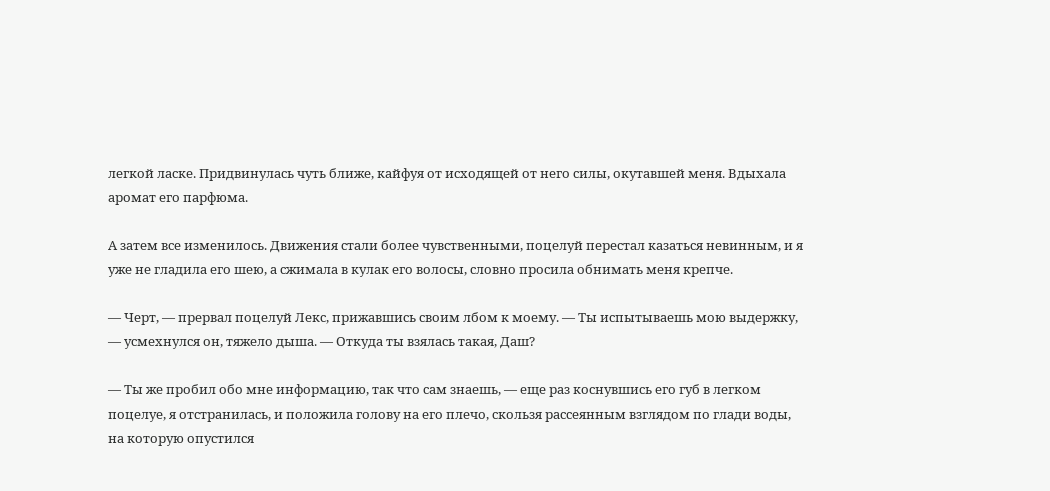легкой ласке. Придвинулась чуть ближе, кайфуя от исходящей от него силы, окутавшей меня. Вдыхала аромат его парфюма.

А затем все изменилось. Движения стали более чувственными, поцелуй перестал казаться невинным, и я уже не гладила его шею, а сжимала в кулак его волосы, словно просила обнимать меня крепче.

— Черт, — прервал поцелуй Лекс, прижавшись своим лбом к моему. — Ты испытываешь мою выдержку, — усмехнулся он, тяжело дыша. — Откуда ты взялась такая, Даш?

— Ты же пробил обо мне информацию, так что сам знаешь, — еще раз коснувшись его губ в легком поцелуе, я отстранилась, и положила голову на его плечо, скользя рассеянным взглядом по глади воды, на которую опустился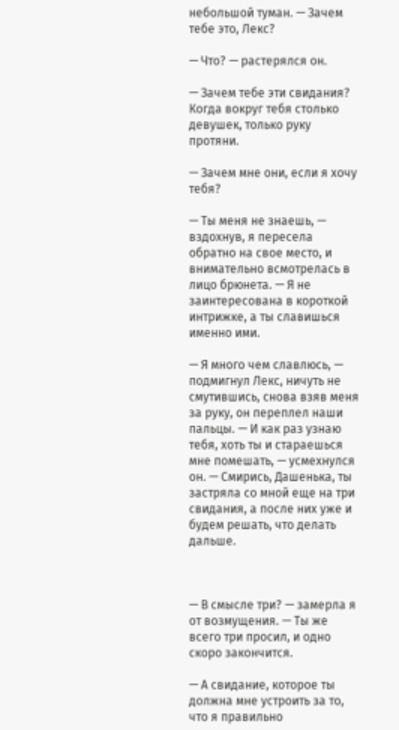небольшой туман. — Зачем тебе это, Лекс?

— Что? — растерялся он.

— Зачем тебе эти свидания? Когда вокруг тебя столько девушек, только руку протяни.

— Зачем мне они, если я хочу тебя?

— Ты меня не знаешь, — вздохнув, я пересела обратно на свое место, и внимательно всмотрелась в лицо брюнета. — Я не заинтересована в короткой интрижке, а ты славишься именно ими.

— Я много чем славлюсь, — подмигнул Лекс, ничуть не смутившись, снова взяв меня за руку, он переплел наши пальцы. — И как раз узнаю тебя, хоть ты и стараешься мне помешать, — усмехнулся он. — Смирись, Дашенька, ты застряла со мной еще на три свидания, а после них уже и будем решать, что делать дальше.



— В смысле три? — замерла я от возмущения. — Ты же всего три просил, и одно скоро закончится.

— А свидание, которое ты должна мне устроить за то, что я правильно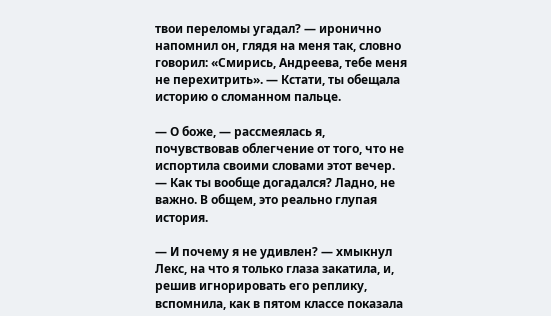твои переломы угадал? — иронично напомнил он, глядя на меня так, словно говорил: «Смирись, Андреева, тебе меня не перехитрить». — Кстати, ты обещала историю о сломанном пальце.

— О боже, — рассмеялась я, почувствовав облегчение от того, что не испортила своими словами этот вечер. — Как ты вообще догадался? Ладно, не важно. В общем, это реально глупая история.

— И почему я не удивлен? — хмыкнул Лекс, на что я только глаза закатила, и, решив игнорировать его реплику, вспомнила, как в пятом классе показала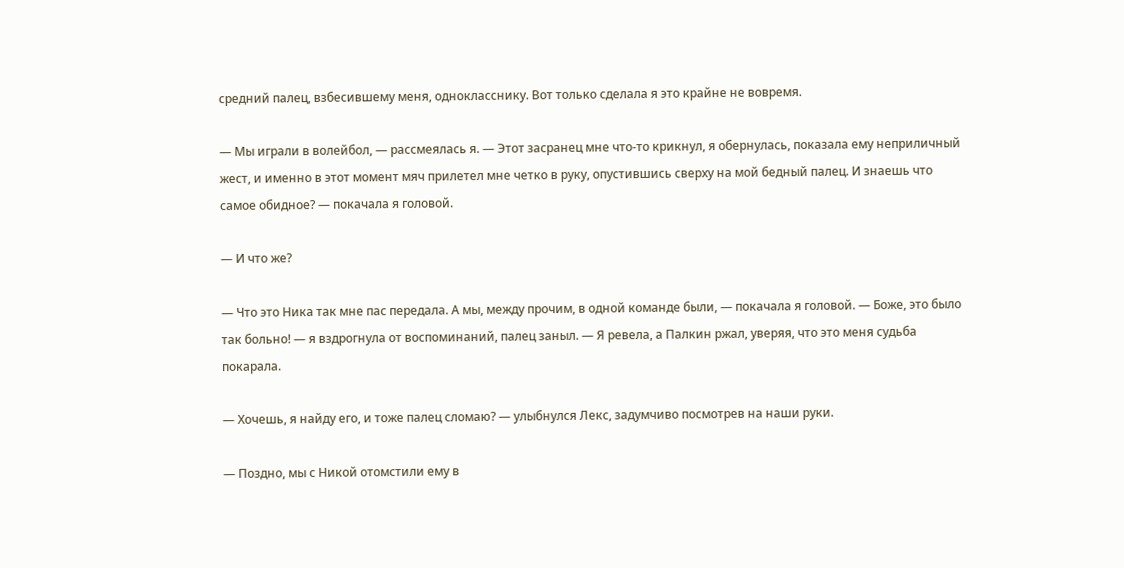средний палец, взбесившему меня, однокласснику. Вот только сделала я это крайне не вовремя.

— Мы играли в волейбол, — рассмеялась я. — Этот засранец мне что-то крикнул, я обернулась, показала ему неприличный жест, и именно в этот момент мяч прилетел мне четко в руку, опустившись сверху на мой бедный палец. И знаешь что самое обидное? — покачала я головой.

— И что же?

— Что это Ника так мне пас передала. А мы, между прочим, в одной команде были, — покачала я головой. — Боже, это было так больно! — я вздрогнула от воспоминаний, палец заныл. — Я ревела, а Палкин ржал, уверяя, что это меня судьба покарала.

— Хочешь, я найду его, и тоже палец сломаю? — улыбнулся Лекс, задумчиво посмотрев на наши руки.

— Поздно, мы с Никой отомстили ему в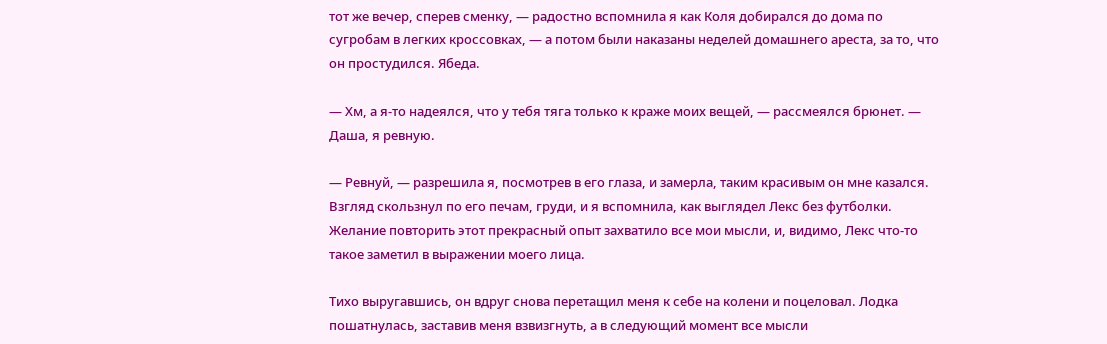тот же вечер, сперев сменку, — радостно вспомнила я как Коля добирался до дома по сугробам в легких кроссовках, — а потом были наказаны неделей домашнего ареста, за то, что он простудился. Ябеда.

— Хм, а я-то надеялся, что у тебя тяга только к краже моих вещей, — рассмеялся брюнет. — Даша, я ревную.

— Ревнуй, — разрешила я, посмотрев в его глаза, и замерла, таким красивым он мне казался. Взгляд скользнул по его печам, груди, и я вспомнила, как выглядел Лекс без футболки. Желание повторить этот прекрасный опыт захватило все мои мысли, и, видимо, Лекс что-то такое заметил в выражении моего лица.

Тихо выругавшись, он вдруг снова перетащил меня к себе на колени и поцеловал. Лодка пошатнулась, заставив меня взвизгнуть, а в следующий момент все мысли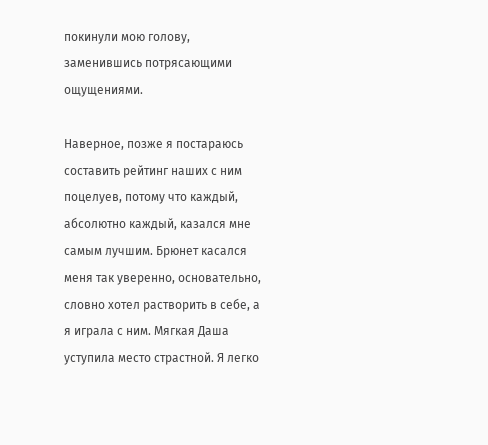покинули мою голову, заменившись потрясающими ощущениями.

Наверное, позже я постараюсь составить рейтинг наших с ним поцелуев, потому что каждый, абсолютно каждый, казался мне самым лучшим. Брюнет касался меня так уверенно, основательно, словно хотел растворить в себе, а я играла с ним. Мягкая Даша уступила место страстной. Я легко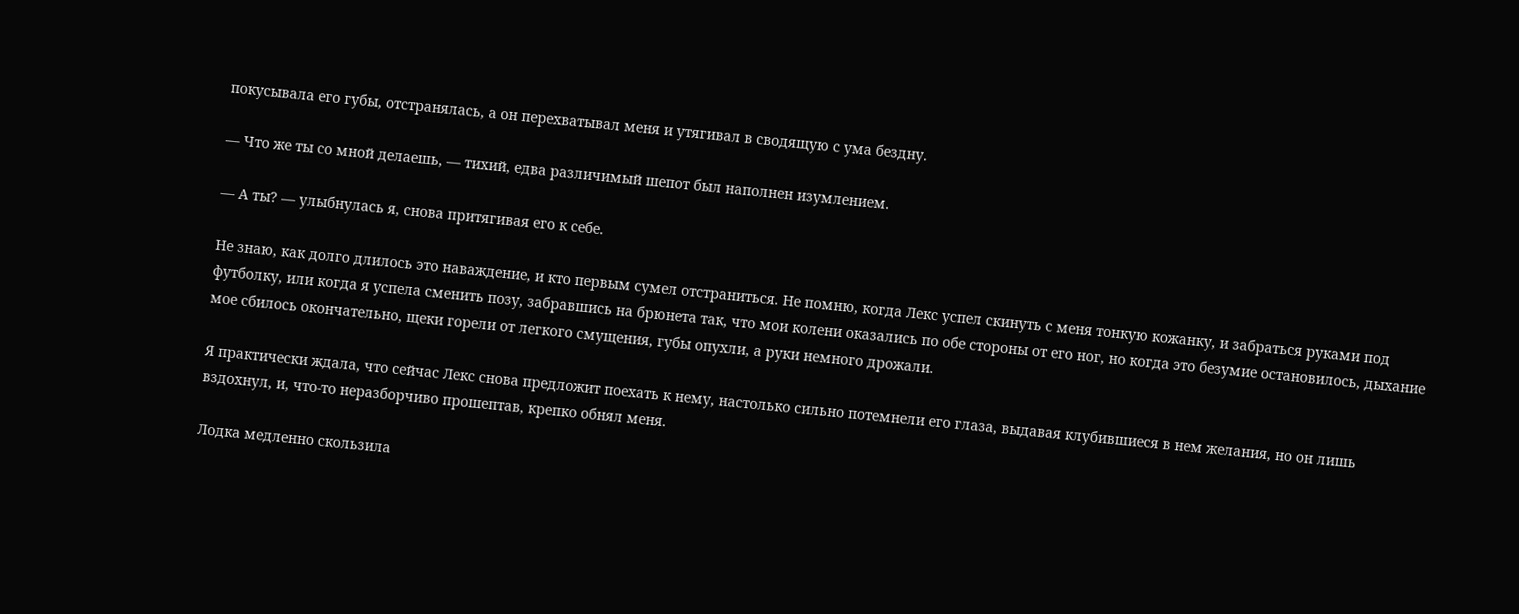покусывала его губы, отстранялась, а он перехватывал меня и утягивал в сводящую с ума бездну.

— Что же ты со мной делаешь, — тихий, едва различимый шепот был наполнен изумлением.

— А ты? — улыбнулась я, снова притягивая его к себе.

Не знаю, как долго длилось это наваждение, и кто первым сумел отстраниться. Не помню, когда Лекс успел скинуть с меня тонкую кожанку, и забраться руками под футболку, или когда я успела сменить позу, забравшись на брюнета так, что мои колени оказались по обе стороны от его ног, но когда это безумие остановилось, дыхание мое сбилось окончательно, щеки горели от легкого смущения, губы опухли, а руки немного дрожали.

Я практически ждала, что сейчас Лекс снова предложит поехать к нему, настолько сильно потемнели его глаза, выдавая клубившиеся в нем желания, но он лишь вздохнул, и, что-то неразборчиво прошептав, крепко обнял меня.

Лодка медленно скользила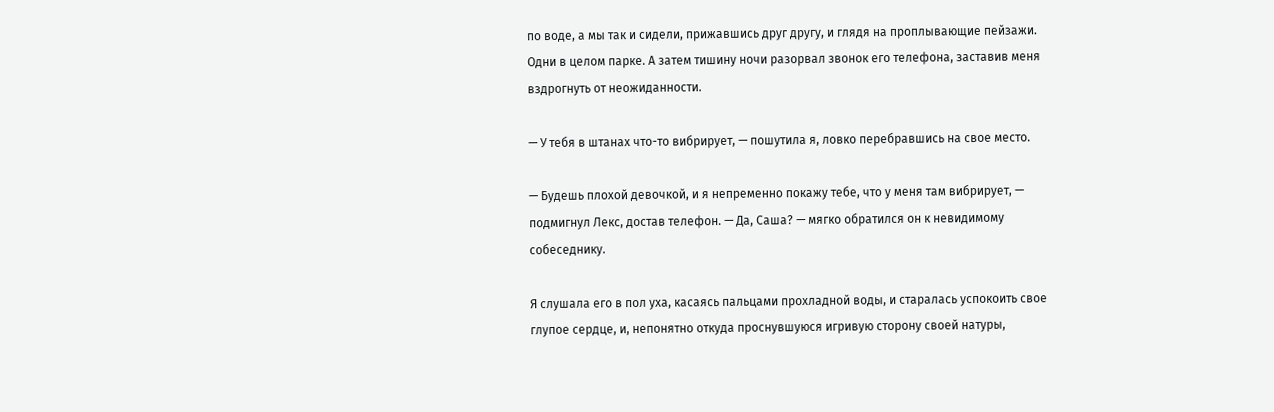по воде, а мы так и сидели, прижавшись друг другу, и глядя на проплывающие пейзажи. Одни в целом парке. А затем тишину ночи разорвал звонок его телефона, заставив меня вздрогнуть от неожиданности.

— У тебя в штанах что-то вибрирует, — пошутила я, ловко перебравшись на свое место.

— Будешь плохой девочкой, и я непременно покажу тебе, что у меня там вибрирует, — подмигнул Лекс, достав телефон. — Да, Саша? — мягко обратился он к невидимому собеседнику.

Я слушала его в пол уха, касаясь пальцами прохладной воды, и старалась успокоить свое глупое сердце, и, непонятно откуда проснувшуюся игривую сторону своей натуры,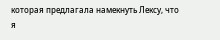которая предлагала намекнуть Лексу, что я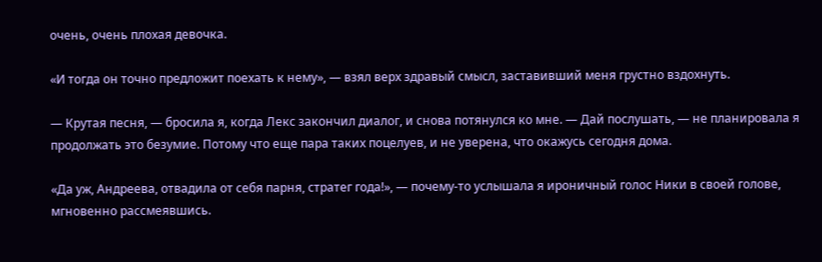очень, очень плохая девочка.

«И тогда он точно предложит поехать к нему», — взял верх здравый смысл, заставивший меня грустно вздохнуть.

— Крутая песня, — бросила я, когда Лекс закончил диалог, и снова потянулся ко мне. — Дай послушать, — не планировала я продолжать это безумие. Потому что еще пара таких поцелуев, и не уверена, что окажусь сегодня дома.

«Да уж, Андреева, отвадила от себя парня, стратег года!», — почему-то услышала я ироничный голос Ники в своей голове, мгновенно рассмеявшись.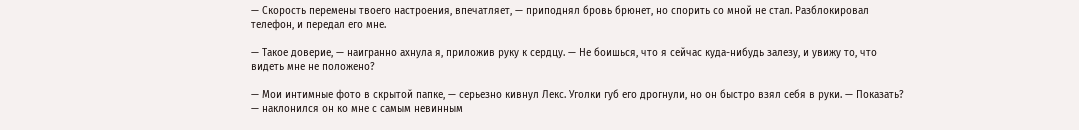— Скорость перемены твоего настроения, впечатляет, — приподнял бровь брюнет, но спорить со мной не стал. Разблокировал телефон, и передал его мне.

— Такое доверие, — наигранно ахнула я, приложив руку к сердцу. — Не боишься, что я сейчас куда-нибудь залезу, и увижу то, что видеть мне не положено?

— Мои интимные фото в скрытой папке, — серьезно кивнул Лекс. Уголки губ его дрогнули, но он быстро взял себя в руки. — Показать? — наклонился он ко мне с самым невинным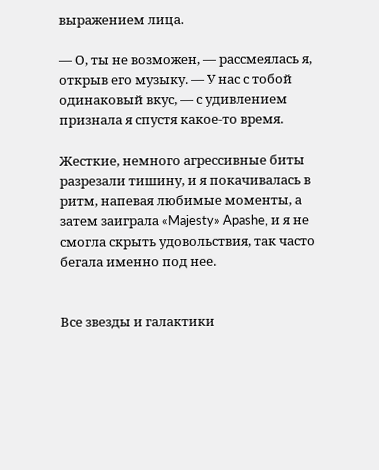выражением лица.

— О, ты не возможен, — рассмеялась я, открыв его музыку. — У нас с тобой одинаковый вкус, — с удивлением признала я спустя какое-то время.

Жесткие, немного агрессивные биты разрезали тишину, и я покачивалась в ритм, напевая любимые моменты, а затем заиграла «Majesty» Apashe, и я не смогла скрыть удовольствия, так часто бегала именно под нее.


Все звезды и галактики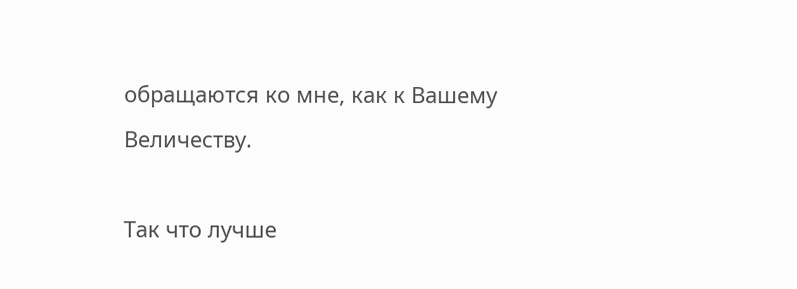обращаются ко мне, как к Вашему Величеству.

Так что лучше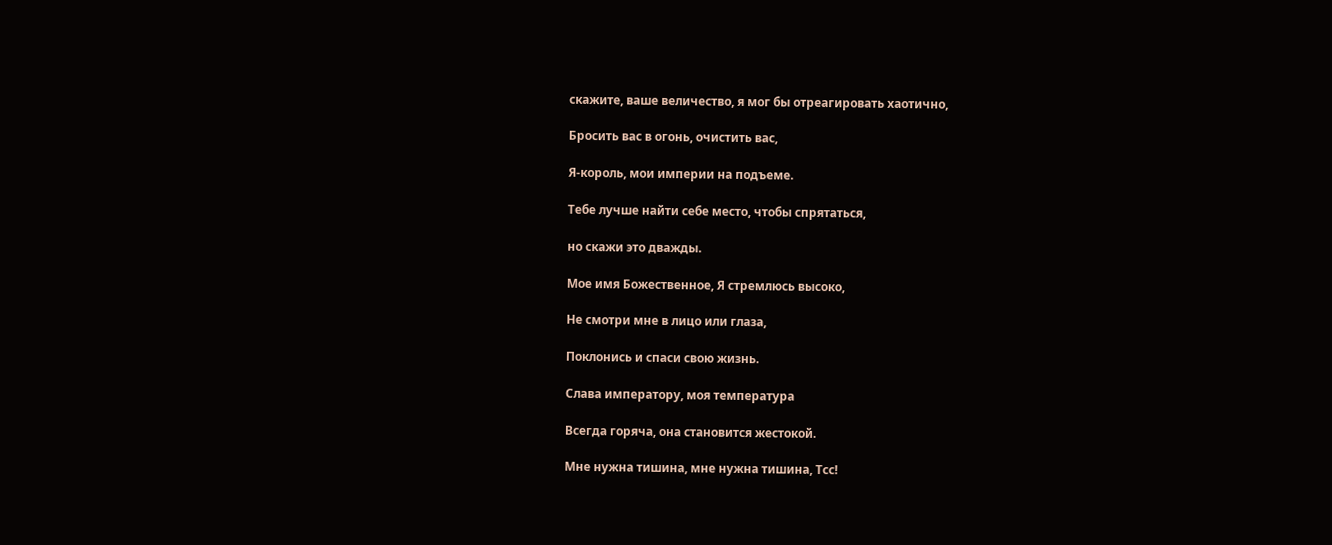скажите, ваше величество, я мог бы отреагировать хаотично,

Бросить вас в огонь, очистить вас,

Я-король, мои империи на подъеме.

Тебе лучше найти себе место, чтобы спрятаться,

но скажи это дважды.

Мое имя Божественное, Я стремлюсь высоко,

Не смотри мне в лицо или глаза,

Поклонись и спаси свою жизнь.

Слава императору, моя температура

Всегда горяча, она становится жестокой.

Мне нужна тишина, мне нужна тишина, Тсс!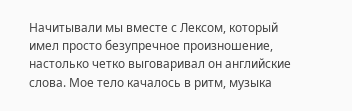Начитывали мы вместе с Лексом, который имел просто безупречное произношение, настолько четко выговаривал он английские слова. Мое тело качалось в ритм, музыка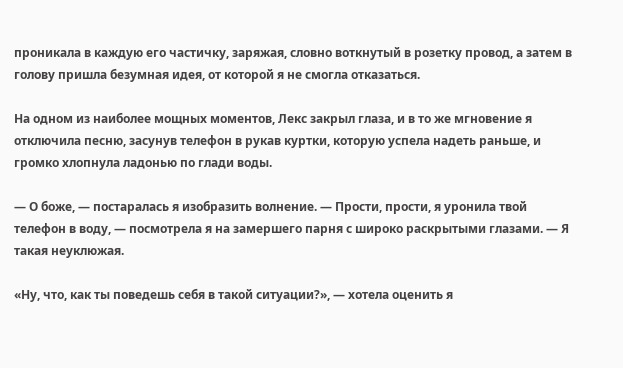проникала в каждую его частичку, заряжая, словно воткнутый в розетку провод, а затем в голову пришла безумная идея, от которой я не смогла отказаться.

На одном из наиболее мощных моментов, Лекс закрыл глаза, и в то же мгновение я отключила песню, засунув телефон в рукав куртки, которую успела надеть раньше, и громко хлопнула ладонью по глади воды.

— О боже, — постаралась я изобразить волнение. — Прости, прости, я уронила твой телефон в воду, — посмотрела я на замершего парня с широко раскрытыми глазами. — Я такая неуклюжая.

«Ну, что, как ты поведешь себя в такой ситуации?», — хотела оценить я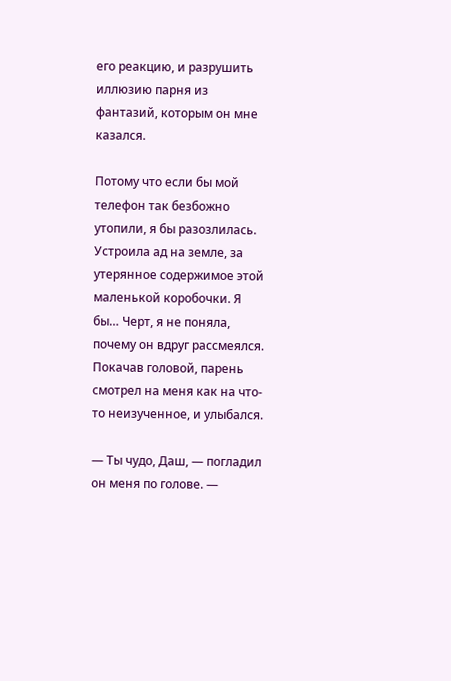его реакцию, и разрушить иллюзию парня из фантазий, которым он мне казался.

Потому что если бы мой телефон так безбожно утопили, я бы разозлилась. Устроила ад на земле, за утерянное содержимое этой маленькой коробочки. Я бы… Черт, я не поняла, почему он вдруг рассмеялся. Покачав головой, парень смотрел на меня как на что-то неизученное, и улыбался.

— Ты чудо, Даш, — погладил он меня по голове. —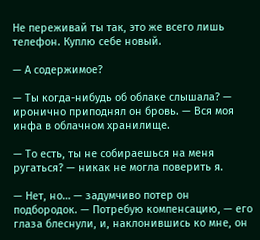Не переживай ты так, это же всего лишь телефон. Куплю себе новый.

— А содержимое?

— Ты когда-нибудь об облаке слышала? — иронично приподнял он бровь. — Вся моя инфа в облачном хранилище.

— То есть, ты не собираешься на меня ругаться? — никак не могла поверить я.

— Нет, но… — задумчиво потер он подбородок. — Потребую компенсацию, — его глаза блеснули, и, наклонившись ко мне, он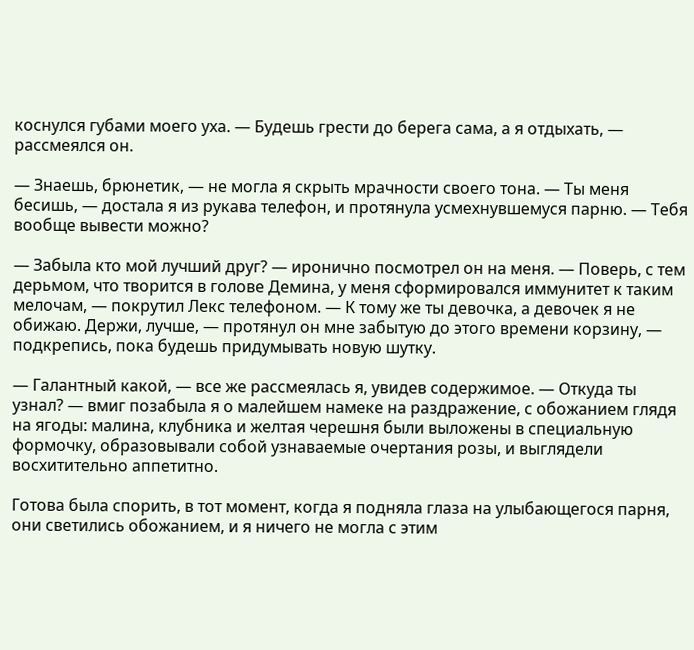коснулся губами моего уха. — Будешь грести до берега сама, а я отдыхать, — рассмеялся он.

— Знаешь, брюнетик, — не могла я скрыть мрачности своего тона. — Ты меня бесишь, — достала я из рукава телефон, и протянула усмехнувшемуся парню. — Тебя вообще вывести можно?

— Забыла кто мой лучший друг? — иронично посмотрел он на меня. — Поверь, с тем дерьмом, что творится в голове Демина, у меня сформировался иммунитет к таким мелочам, — покрутил Лекс телефоном. — К тому же ты девочка, а девочек я не обижаю. Держи, лучше, — протянул он мне забытую до этого времени корзину, — подкрепись, пока будешь придумывать новую шутку.

— Галантный какой, — все же рассмеялась я, увидев содержимое. — Откуда ты узнал? — вмиг позабыла я о малейшем намеке на раздражение, с обожанием глядя на ягоды: малина, клубника и желтая черешня были выложены в специальную формочку, образовывали собой узнаваемые очертания розы, и выглядели восхитительно аппетитно.

Готова была спорить, в тот момент, когда я подняла глаза на улыбающегося парня, они светились обожанием, и я ничего не могла с этим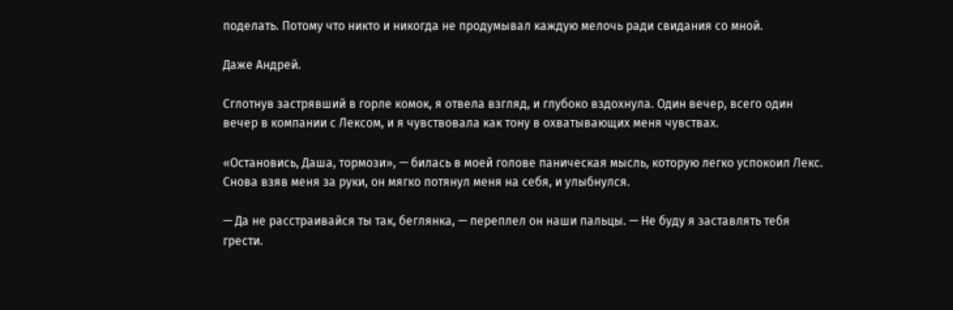поделать. Потому что никто и никогда не продумывал каждую мелочь ради свидания со мной.

Даже Андрей.

Сглотнув застрявший в горле комок, я отвела взгляд, и глубоко вздохнула. Один вечер, всего один вечер в компании с Лексом, и я чувствовала как тону в охватывающих меня чувствах.

«Остановись, Даша, тормози», — билась в моей голове паническая мысль, которую легко успокоил Лекс. Снова взяв меня за руки, он мягко потянул меня на себя, и улыбнулся.

— Да не расстраивайся ты так, беглянка, — переплел он наши пальцы. — Не буду я заставлять тебя грести.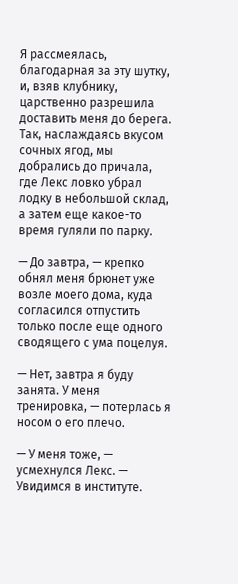Я рассмеялась, благодарная за эту шутку, и, взяв клубнику, царственно разрешила доставить меня до берега. Так, наслаждаясь вкусом сочных ягод, мы добрались до причала, где Лекс ловко убрал лодку в небольшой склад, а затем еще какое-то время гуляли по парку.

— До завтра, — крепко обнял меня брюнет уже возле моего дома, куда согласился отпустить только после еще одного сводящего с ума поцелуя.

— Нет, завтра я буду занята. У меня тренировка, — потерлась я носом о его плечо.

— У меня тоже, — усмехнулся Лекс. — Увидимся в институте.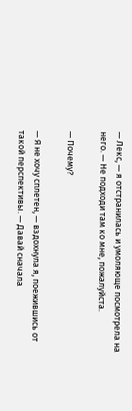— Лекс, — я отстранилась и умоляюще посмотрела на него. — Не подходи там ко мне, пожалуйста.

— Почему?

— Я не хочу сплетен, — вздохнула я, поежившись от такой перспективы. — Давай сначала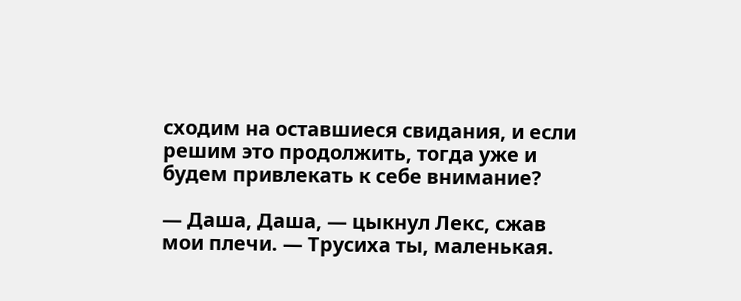сходим на оставшиеся свидания, и если решим это продолжить, тогда уже и будем привлекать к себе внимание?

— Даша, Даша, — цыкнул Лекс, сжав мои плечи. — Трусиха ты, маленькая.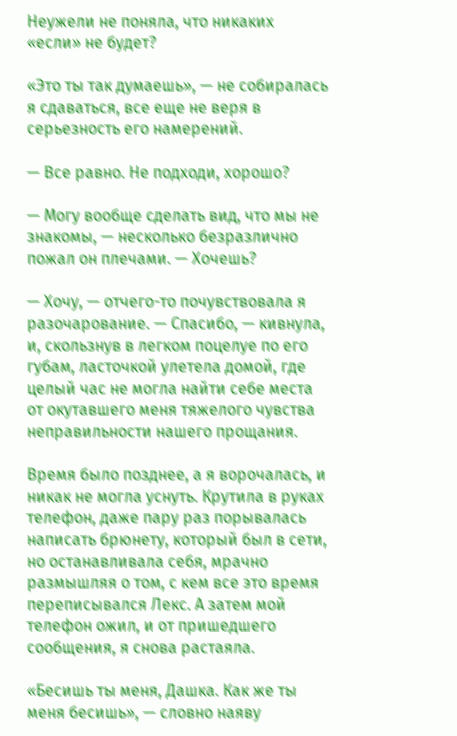Неужели не поняла, что никаких «если» не будет?

«Это ты так думаешь», — не собиралась я сдаваться, все еще не веря в серьезность его намерений.

— Все равно. Не подходи, хорошо?

— Могу вообще сделать вид, что мы не знакомы, — несколько безразлично пожал он плечами. — Хочешь?

— Хочу, — отчего-то почувствовала я разочарование. — Спасибо, — кивнула, и, скользнув в легком поцелуе по его губам, ласточкой улетела домой, где целый час не могла найти себе места от окутавшего меня тяжелого чувства неправильности нашего прощания.

Время было позднее, а я ворочалась, и никак не могла уснуть. Крутила в руках телефон, даже пару раз порывалась написать брюнету, который был в сети, но останавливала себя, мрачно размышляя о том, с кем все это время переписывался Лекс. А затем мой телефон ожил, и от пришедшего сообщения, я снова растаяла.

«Бесишь ты меня, Дашка. Как же ты меня бесишь», — словно наяву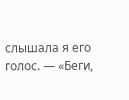слышала я его голос. — «Беги,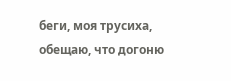беги, моя трусиха, обещаю, что догоню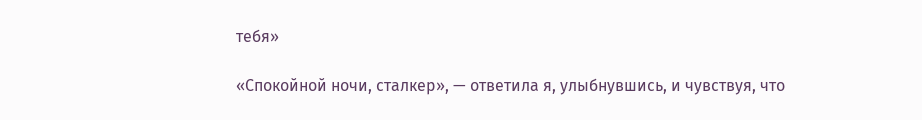тебя»

«Спокойной ночи, сталкер», — ответила я, улыбнувшись, и чувствуя, что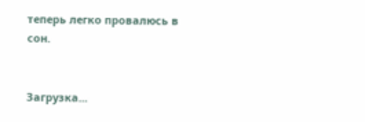теперь легко провалюсь в сон.


Загрузка...